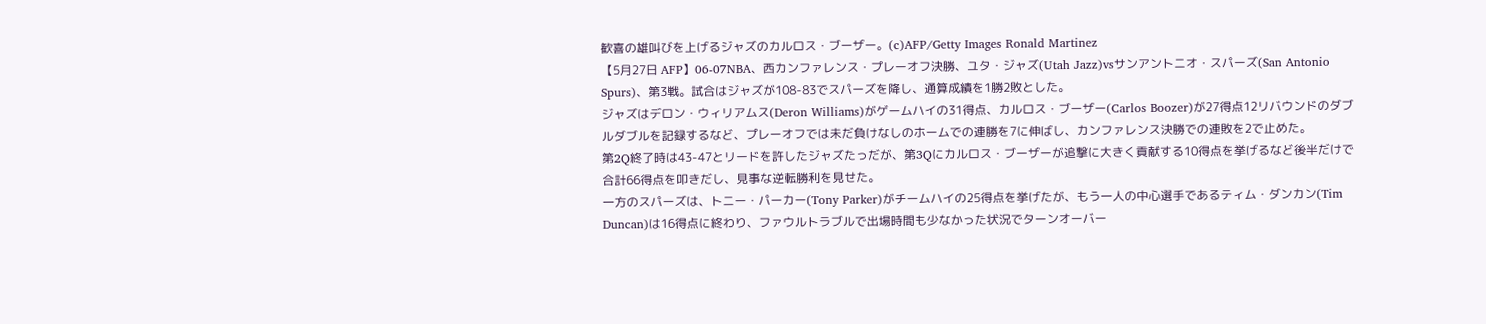歓喜の雄叫びを上げるジャズのカルロス・ブーザー。(c)AFP/Getty Images Ronald Martinez
【5月27日 AFP】06-07NBA、西カンファレンス・プレーオフ決勝、ユタ・ジャズ(Utah Jazz)vsサンアントニオ・スパーズ(San Antonio Spurs)、第3戦。試合はジャズが108-83でスパーズを降し、通算成績を1勝2敗とした。
ジャズはデロン・ウィリアムス(Deron Williams)がゲームハイの31得点、カルロス・ブーザー(Carlos Boozer)が27得点12リバウンドのダブルダブルを記録するなど、プレーオフでは未だ負けなしのホームでの連勝を7に伸ばし、カンファレンス決勝での連敗を2で止めた。
第2Q終了時は43-47とリードを許したジャズたっだが、第3Qにカルロス・ブーザーが追撃に大きく貢献する10得点を挙げるなど後半だけで合計66得点を叩きだし、見事な逆転勝利を見せた。
一方のスパーズは、トニー・パーカー(Tony Parker)がチームハイの25得点を挙げたが、もう一人の中心選手であるティム・ダンカン(Tim Duncan)は16得点に終わり、ファウルトラブルで出場時間も少なかった状況でターンオーバー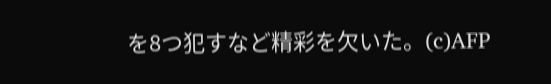を8つ犯すなど精彩を欠いた。(c)AFP